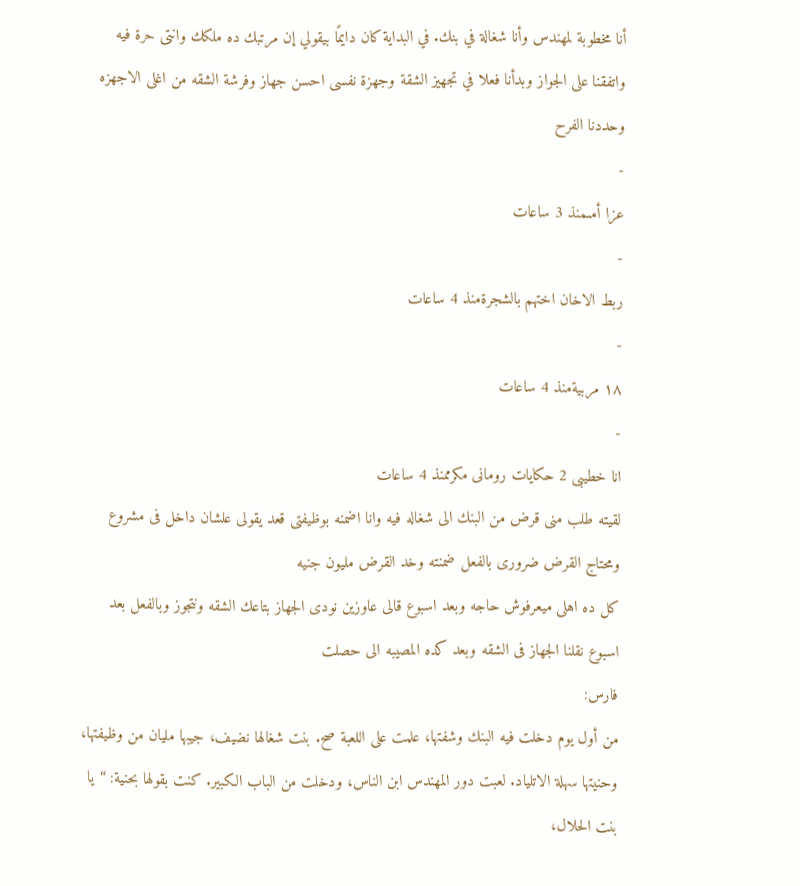أنا مخطوبة لمهندس وأنا شغالة في بنك. في البداية كان دايمًا بيقولي إن مرتبك ده ملكك وانتى حرة فيه واتفقنا على الجواز وبدأنا فعلا في تجهيز الشقة وجهزة نفسى احسن جهاز وفرشة الشقه من اغلى الاجهزه وحددنا الفرح
-
عزا أمىمنذ 3 ساعات
-
ربط الاخان اختهم بالشجرةمنذ 4 ساعات
-
١٨ مربيةمنذ 4 ساعات
-
انا خطيبى 2 حكايات رومانى مكرممنذ 4 ساعات
لقيته طلب منى قرض من البنك الى شغاله فيه وانا اضمنه بوظيفتى قعد يقولى علشان داخل فى مشروع ومحتاج القرض ضرورى بالفعل ضمنته وخد القرض مليون جنيه
كل ده اهلى ميعرفوش حاجه وبعد اسبوع قالى عاوزين نودى الجهاز بتاعك الشقه ونتجوز وبالفعل بعد اسبوع نقلنا الجهاز فى الشقه وبعد كده المصيبه الى حصلت
فارس:
من أول يوم دخلت فيه البنك وشفتها، علمت على اللعبة صح. بنت شغالها نضيف، جيبها مليان من وظيفتها، وحنيتها سهلة الاتلياد. لعبت دور المهندس ابن الناس، ودخلت من الباب الكبير. كنت بقولها بحنية: “يا بنت الحلال،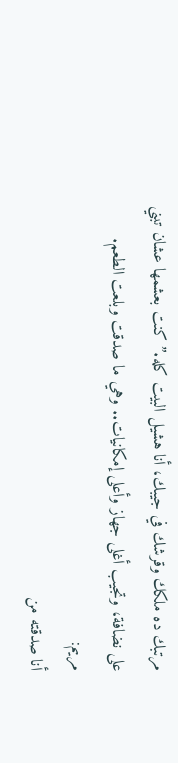مرتبك ده ملكك وقرشك في جيبك، أنا هشيل البيت كله.” كنت بعشمها عشان تبني على نضافة، وتجيب أغلى جهاز وأعلى إمكانيات.. وهي ما صدقت وبلعت الطعم.
مريم:
أنا صدقته من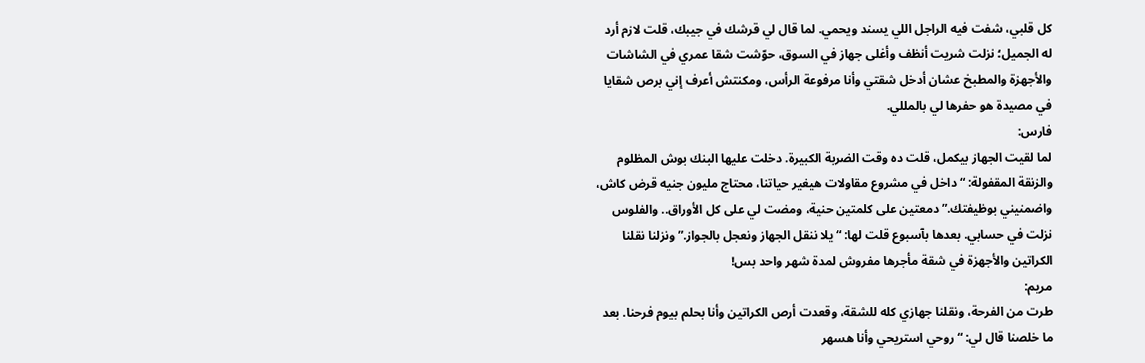كل قلبي، شفت فيه الراجل اللي يسند ويحمي. لما قال لي قرشك في جيبك، قلت لازم أرد له الجميل؛ نزلت شريت أنظف وأغلى جهاز في السوق، حوّشت شقا عمري في الشاشات والأجهزة والمطبخ عشان أدخل شقتي وأنا مرفوعة الرأس، ومكنتش أعرف إني برص شقايا في مصيدة هو حفرها لي بالمللي.
فارس:
لما لقيت الجهاز بيكمل، قلت ده وقت الضربة الكبيرة. دخلت عليها البنك بوش المظلوم والزنقة المقفولة: “داخل في مشروع مقاولات هيغير حياتنا، محتاج مليون جنيه قرض كاش، واضمنيني بوظيفتك.” دمعتين على كلمتين حنية، ومضت لي على كل الأوراق.. والفلوس نزلت في حسابي. بعدها بآسبوع قلت لها: “يلا ننقل الجهاز ونعجل بالجواز.” ونزلنا نقلنا الكراتين والأجهزة في شقة مأجرها مفروش لمدة شهر واحد بس!
مريم:
طرت من الفرحة، ونقلنا جهازي كله للشقة، وقعدت أرص الكراتين وأنا بحلم بيوم فرحنا. بعد ما خلصنا قال لي: “روحي استريحي وأنا هسهر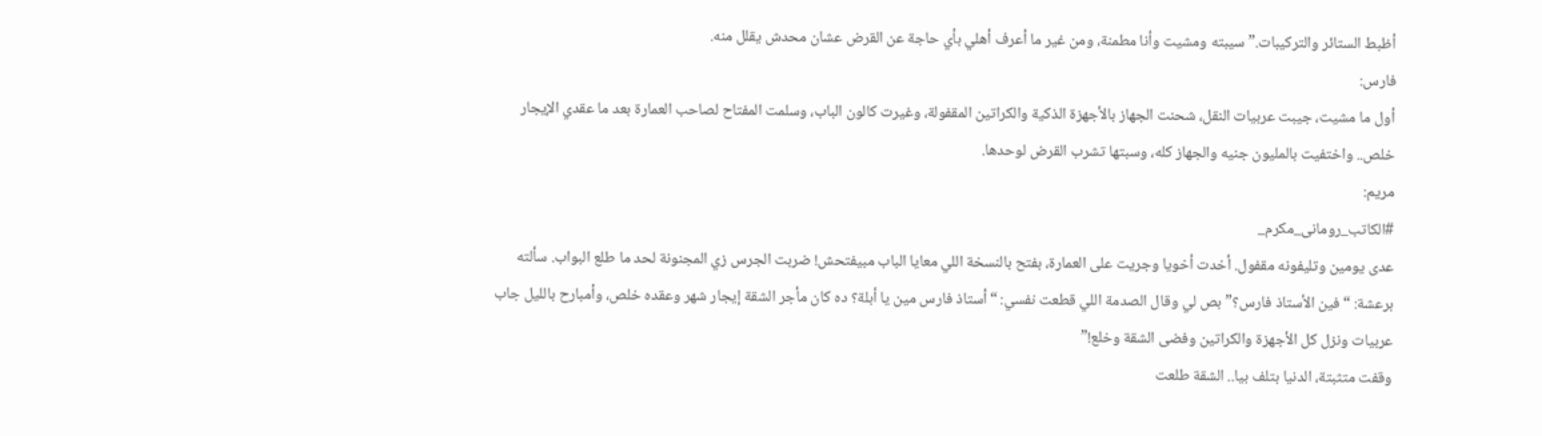أظبط الستائر والتركيبات.” سيبته ومشيت وأنا مطمنة، ومن غير ما أعرف أهلي بأي حاجة عن القرض عشان محدش يقلل منه.
فارس:
أول ما مشيت، جيبت عربيات النقل، شحنت الجهاز بالأجهزة الذكية والكراتين المقفولة، وغيرت كالون الباب، وسلمت المفتاح لصاحب العمارة بعد ما عقدي الإيجار خلص.. واختفيت بالمليون جنيه والجهاز كله، وسبتها تشرب القرض لوحدها.
مريم:
#الكاتب_رومانى_مكرم_
عدى يومين وتليفونه مقفول. أخدت أخويا وجريت على العمارة، بفتح بالنسخة اللي معايا الباب مبيفتحش! ضربت الجرس زي المجنونة لحد ما طلع البواب. سألته برعشة: “فين الأستاذ فارس؟” بص لي وقال الصدمة اللي قطعت نفسي: “أستاذ فارس مين يا أبلة؟ ده كان مأجر الشقة إيجار شهر وعقده خلص، وأمبارح بالليل جاب عربيات ونزل كل الأجهزة والكراتين وفضى الشقة وخلع!”
وقفت متثبتة، الدنيا بتلف بيا.. الشقة طلعت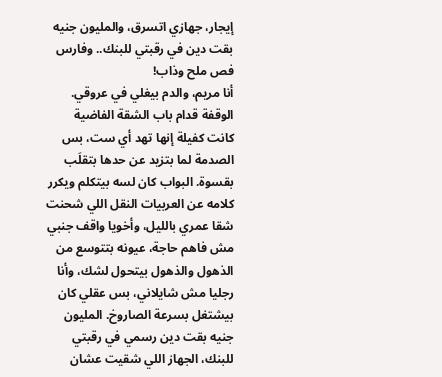إيجار، جهازي اتسرق، والمليون جنيه بقت دين في رقبتي للبنك.. وفارس فص ملح وذاب!
أنا مريم، والدم بيغلي في عروقي. الوقفة قدام باب الشقة الفاضية كانت كفيلة إنها تهد أي ست، بس الصدمة لما بتزيد عن حدها بتقلَب بقسوة. البواب كان لسه بيتكلم ويكرر كلامه عن العربيات النقل اللي شحنت شقا عمري بالليل، وأخويا واقف جنبي مش فاهم حاجة، عيونه بتتوسع من الذهول والذهول بيتحول لشك، وأنا رجليا مش شايلاني، بس عقلي كان بيشتغل بسرعة الصاروخ. المليون جنيه بقت دين رسمي في رقبتي للبنك، الجهاز اللي شقيت عشان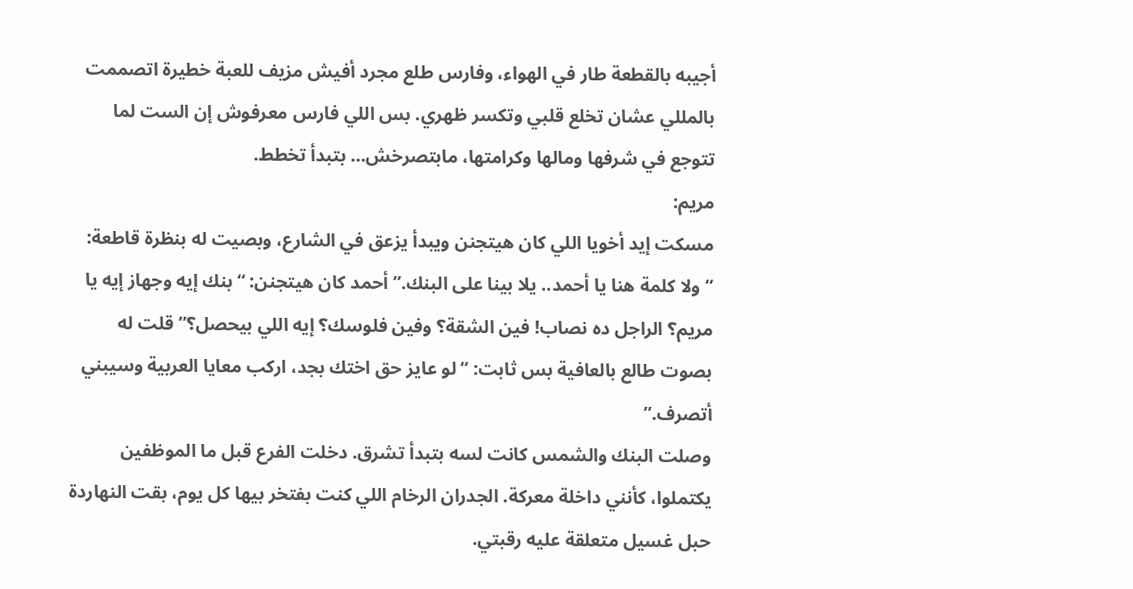أجيبه بالقطعة طار في الهواء، وفارس طلع مجرد أفيش مزيف للعبة خطيرة اتصممت بالمللي عشان تخلع قلبي وتكسر ظهري. بس اللي فارس معرفوش إن الست لما تتوجع في شرفها ومالها وكرامتها، مابتصرخش… بتبدأ تخطط.
مريم:
مسكت إيد أخويا اللي كان هيتجنن ويبدأ يزعق في الشارع، وبصيت له بنظرة قاطعة: “ولا كلمة هنا يا أحمد.. يلا بينا على البنك.” أحمد كان هيتجنن: “بنك إيه وجهاز إيه يا مريم؟ الراجل ده نصاب! فين الشقة؟ وفين فلوسك؟ إيه اللي بيحصل؟” قلت له بصوت طالع بالعافية بس ثابت: “لو عايز حق اختك بجد، اركب معايا العربية وسيبني أتصرف.”
وصلت البنك والشمس كانت لسه بتبدأ تشرق. دخلت الفرع قبل ما الموظفين يكتملوا، كأنني داخلة معركة. الجدران الرخام اللي كنت بفتخر بيها كل يوم، بقت النهاردة حبل غسيل متعلقة عليه رقبتي.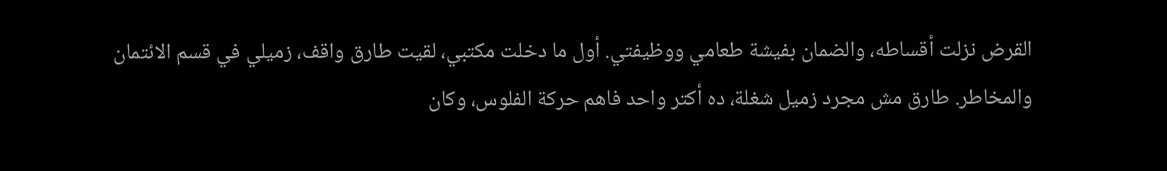القرض نزلت أقساطه، والضمان بفيشة طعامي ووظيفتي. أول ما دخلت مكتبي، لقيت طارق واقف، زميلي في قسم الائتمان والمخاطر. طارق مش مجرد زميل شغلة، ده أكتر واحد فاهم حركة الفلوس، وكان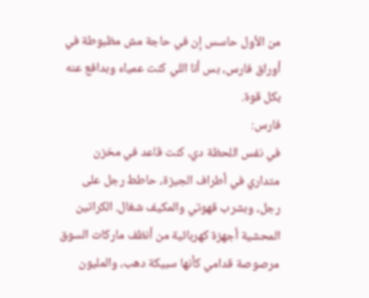من الأول حاسس إن في حاجة مش مظبوطة في أوراق فارس، بس أنا اللي كنت عمياء وبدافع عنه بكل قوة.
فارس:
في نفس اللحظة دي، كنت قاعد في مخزن متداري في أطراف الجيزة، حاطط رجل على رجل، وبشرب قهوتي والمكيف شغال. الكراتين المحشية أجهزة كهربائية من أنظف ماركات السوق مرصوصة قدامي كأنها سبيكة دهب، والمليون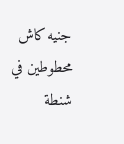جنيه كاش محطوطين في شنطة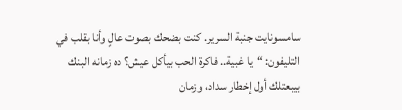سامسونايت جنبة السرير. كنت بضحك بصوت عالٍ وأنا بقلب في التليفون: “يا غبية.. فاكرة الحب بيأكل عيش؟ ده زمانه البنك بيبعتلك أول إخطار سداد، وزمان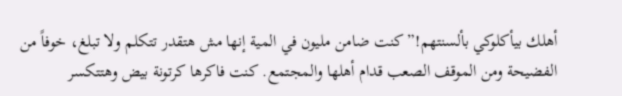أهلك بيأكلوكي بألسنتهم!” كنت ضامن مليون في المية إنها مش هتقدر تتكلم ولا تبلغ، خوفاً من الفضيحة ومن الموقف الصعب قدام أهلها والمجتمع. كنت فاكرها كرتونة بيض وهتتكسر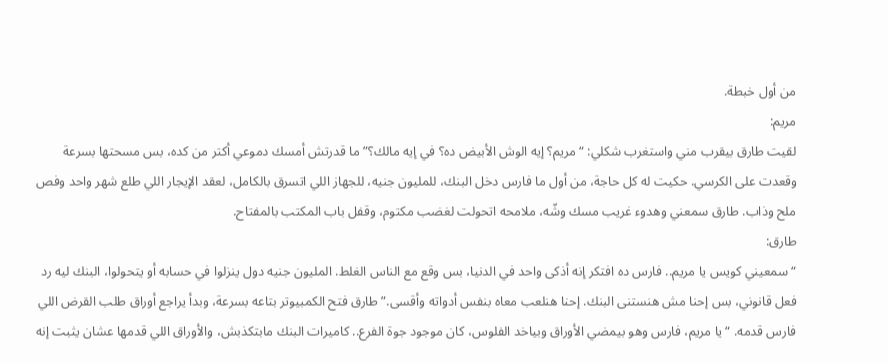من أول خبطة.
مريم:
لقيت طارق بيقرب مني واستغرب شكلي: “مريم؟ إيه الوش الأبيض ده؟ في إيه مالك؟” ما قدرتش أمسك دموعي أكتر من كده، بس مسحتها بسرعة وقعدت على الكرسي. حكيت له كل حاجة، من أول ما فارس دخل البنك، للمليون جنيه، للجهاز اللي اتسرق بالكامل، لعقد الإيجار اللي طلع شهر واحد وفص ملح وذاب. طارق سمعني وهدوء غريب مسك وشّه، ملامحه اتحولت لغضب مكتوم، وقفل باب المكتب بالمفتاح.
طارق:
“سمعيني كويس يا مريم.. فارس ده افتكر إنه أذكى واحد في الدنيا، بس وقع مع الناس الغلط. المليون جنيه دول ينزلوا في حسابه أو يتحولوا، البنك ليه رد فعل قانوني، بس إحنا مش هنستنى البنك. إحنا هنلعب معاه بنفس أدواته وأقسى.” طارق فتح الكمبيوتر بتاعه بسرعة، وبدأ يراجع أوراق طلب القرض اللي فارس قدمه. “يا مريم، فارس وهو بيمضي الأوراق وبياخد الفلوس، كان موجود جوة الفرع.. كاميرات البنك مابتكذبش، والأوراق اللي قدمها عشان يثبت إنه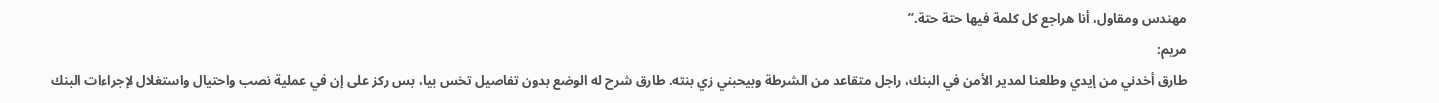مهندس ومقاول، أنا هراجع كل كلمة فيها حتة حتة.”
مريم:
طارق أخدني من إيدي وطلعنا لمدير الأمن في البنك، راجل متقاعد من الشرطة وبيحبني زي بنته. طارق شرح له الوضع بدون تفاصيل تخس بيا، بس ركز على إن في عملية نصب واحتيال واستغلال لإجراءات البنك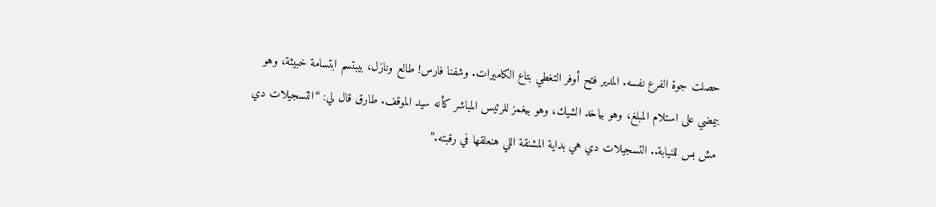حصلت جوة الفرع نفسه. المدير فتح أوفر التغطي بتاع الكاميرات. وشفنا فارس! طالع ونازل، بيبتسم ابتسامة خبيثة، وهو بيمضي على استلام المبلغ، وهو بياخد الشيك، وهو بيغمز للرئيس المباشر كأنه سيد الموقف. طارق قال لي: “التسجيلات دي مش بس للنيابة.. التسجيلات دي هي بداية المشنقة اللي هنعلقها في رقبته.”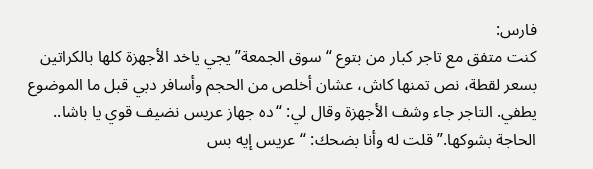فارس:
كنت متفق مع تاجر كبار من بتوع “سوق الجمعة” يجي ياخد الأجهزة كلها بالكراتين بسعر لقطة، نص تمنها كاش، عشان أخلص من الحجم وأسافر دبي قبل ما الموضوع يطفي. التاجر جاء وشف الأجهزة وقال لي: “ده جهاز عريس نضيف قوي يا باشا.. الحاجة بشوكها.” قلت له وأنا بضحك: “عريس إيه بس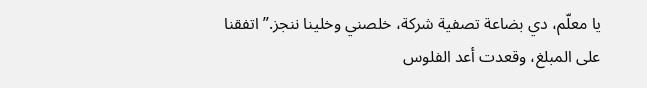يا معلّم، دي بضاعة تصفية شركة، خلصني وخلينا ننجز.” اتفقنا على المبلغ، وقعدت أعد الفلوس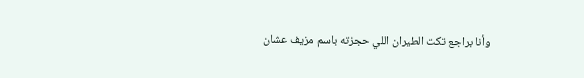وأنا براجع تكت الطيران اللي حجزته باسم مزيف عشان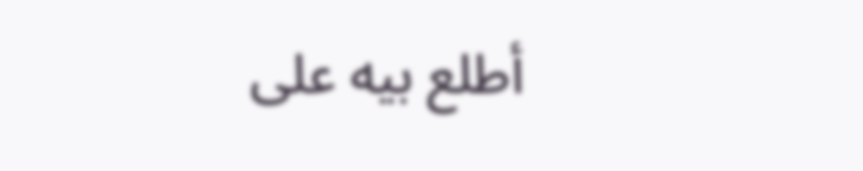أطلع بيه على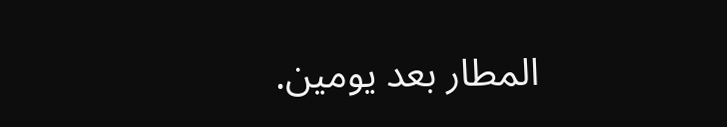المطار بعد يومين.